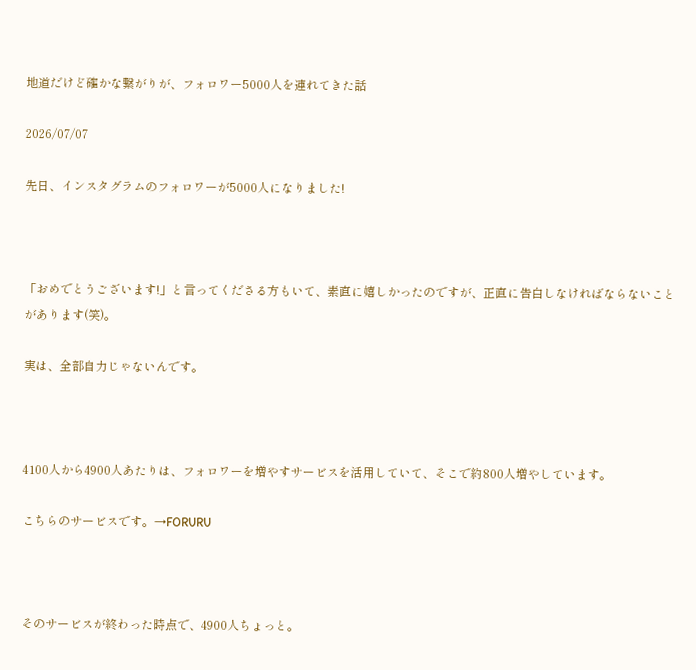地道だけど確かな繋がりが、フォロワー5000人を連れてきた話

2026/07/07

先日、インスタグラムのフォロワーが5000人になりました!



「おめでとうございます!」と言ってくださる方もいて、素直に嬉しかったのですが、正直に告白しなければならないことがあります(笑)。

実は、全部自力じゃないんです。



4100人から4900人あたりは、フォロワーを増やすサービスを活用していて、そこで約800人増やしています。

こちらのサービスです。→FORURU



そのサービスが終わった時点で、4900人ちょっと。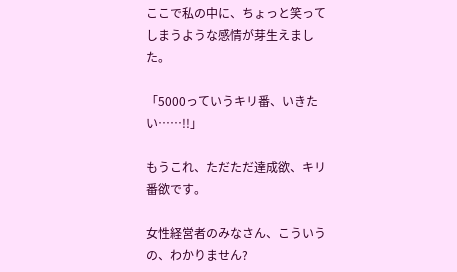ここで私の中に、ちょっと笑ってしまうような感情が芽生えました。

「5000っていうキリ番、いきたい……!!」

もうこれ、ただただ達成欲、キリ番欲です。

女性経営者のみなさん、こういうの、わかりません?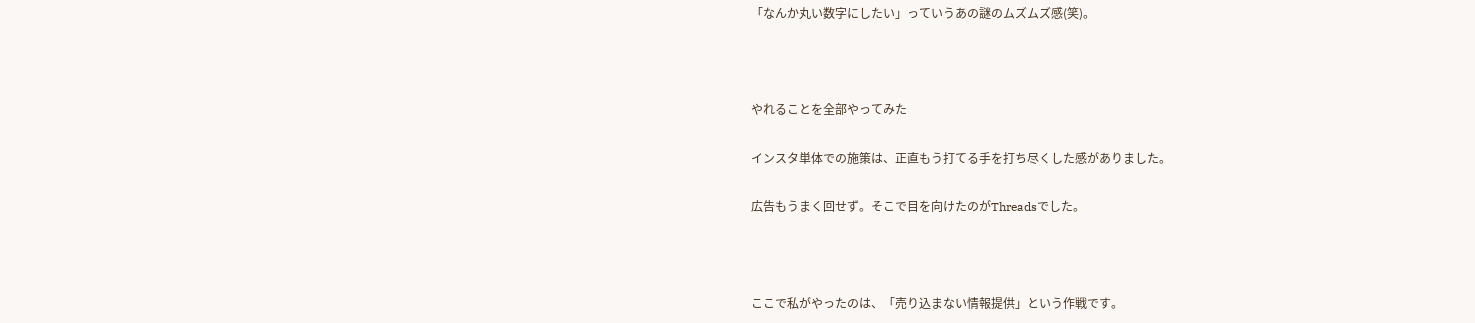「なんか丸い数字にしたい」っていうあの謎のムズムズ感(笑)。



やれることを全部やってみた

インスタ単体での施策は、正直もう打てる手を打ち尽くした感がありました。

広告もうまく回せず。そこで目を向けたのがThreadsでした。



ここで私がやったのは、「売り込まない情報提供」という作戦です。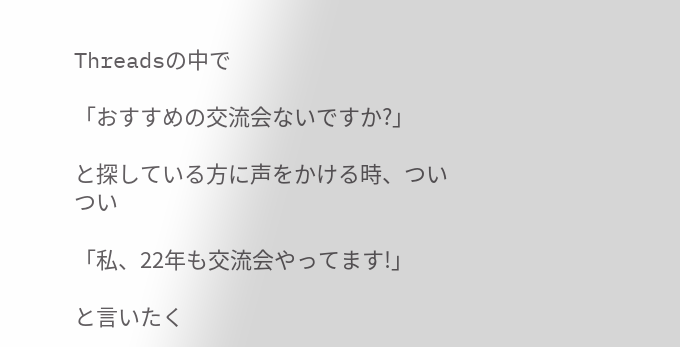Threadsの中で

「おすすめの交流会ないですか?」

と探している方に声をかける時、ついつい

「私、22年も交流会やってます!」

と言いたく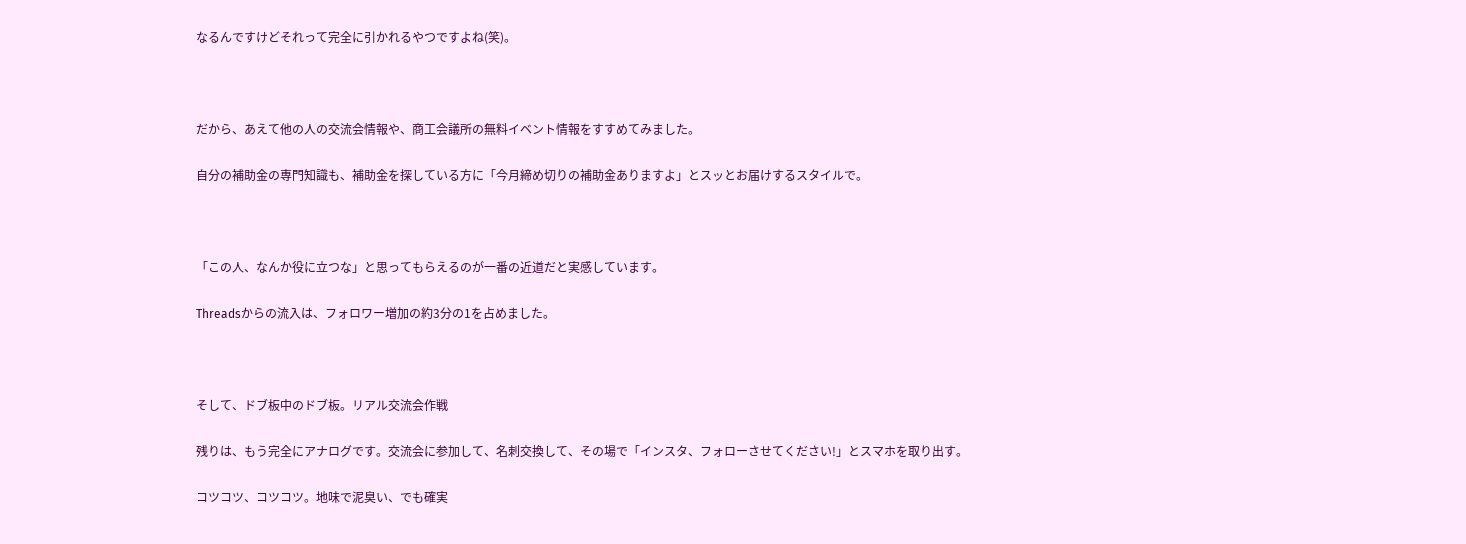なるんですけどそれって完全に引かれるやつですよね(笑)。



だから、あえて他の人の交流会情報や、商工会議所の無料イベント情報をすすめてみました。

自分の補助金の専門知識も、補助金を探している方に「今月締め切りの補助金ありますよ」とスッとお届けするスタイルで。



「この人、なんか役に立つな」と思ってもらえるのが一番の近道だと実感しています。

Threadsからの流入は、フォロワー増加の約3分の1を占めました。



そして、ドブ板中のドブ板。リアル交流会作戦

残りは、もう完全にアナログです。交流会に参加して、名刺交換して、その場で「インスタ、フォローさせてください!」とスマホを取り出す。

コツコツ、コツコツ。地味で泥臭い、でも確実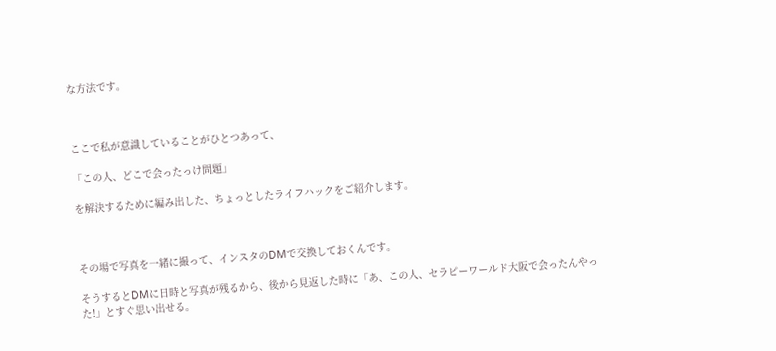な方法です。



ここで私が意識していることがひとつあって、

「この人、どこで会ったっけ問題」

を解決するために編み出した、ちょっとしたライフハックをご紹介します。



その場で写真を一緒に撮って、インスタのDMで交換しておくんです。

そうするとDMに日時と写真が残るから、後から見返した時に「あ、この人、セラピーワールド大阪で会ったんやった!」とすぐ思い出せる。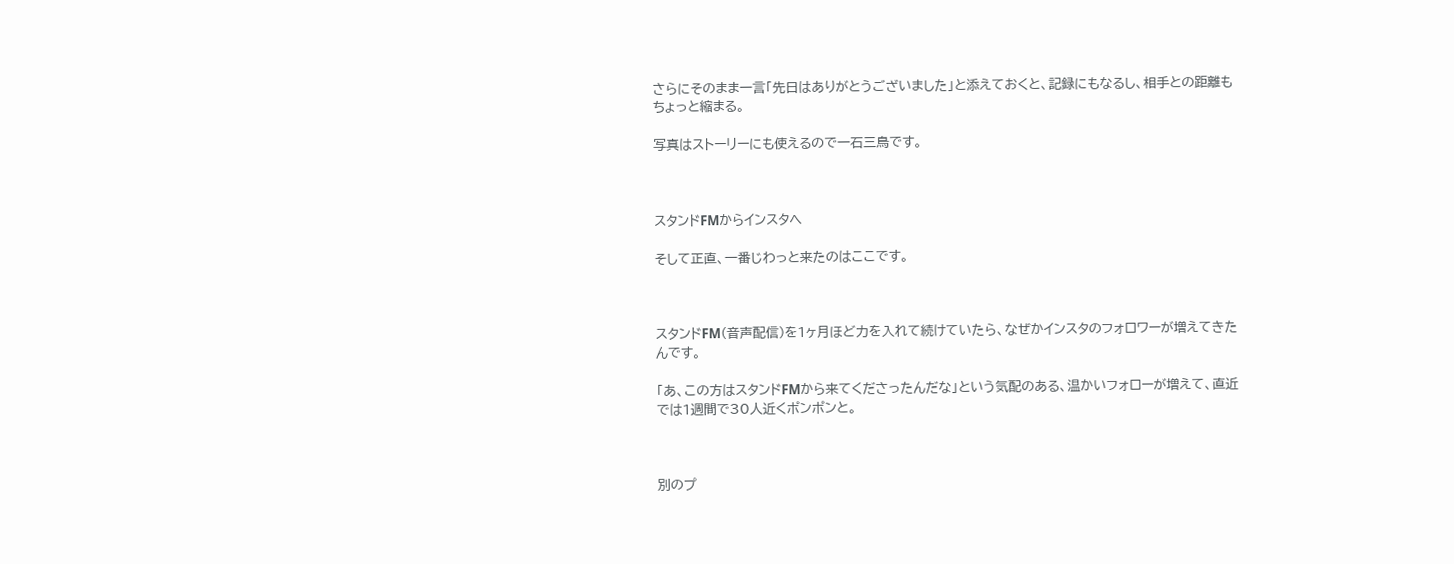さらにそのまま一言「先日はありがとうございました」と添えておくと、記録にもなるし、相手との距離もちょっと縮まる。

写真はストーリーにも使えるので一石三鳥です。



スタンドFMからインスタへ

そして正直、一番じわっと来たのはここです。



スタンドFM(音声配信)を1ヶ月ほど力を入れて続けていたら、なぜかインスタのフォロワーが増えてきたんです。

「あ、この方はスタンドFMから来てくださったんだな」という気配のある、温かいフォローが増えて、直近では1週間で30人近くポンポンと。



別のプ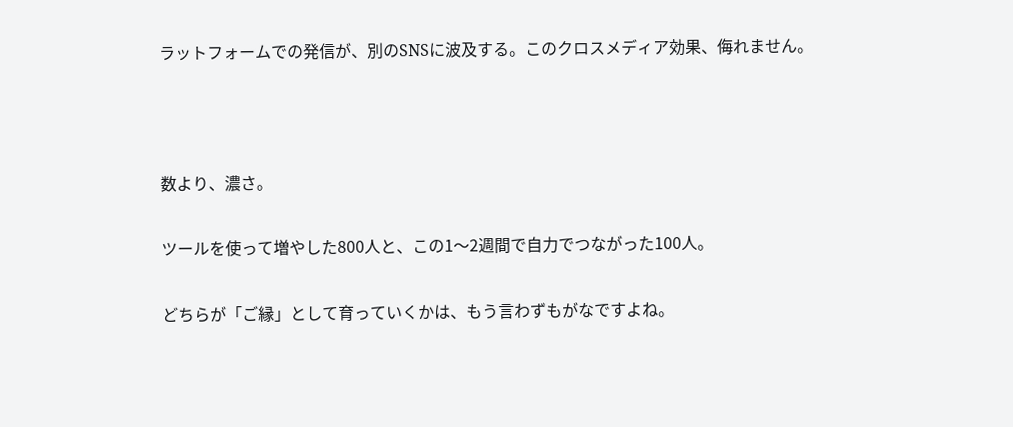ラットフォームでの発信が、別のSNSに波及する。このクロスメディア効果、侮れません。



数より、濃さ。

ツールを使って増やした800人と、この1〜2週間で自力でつながった100人。

どちらが「ご縁」として育っていくかは、もう言わずもがなですよね。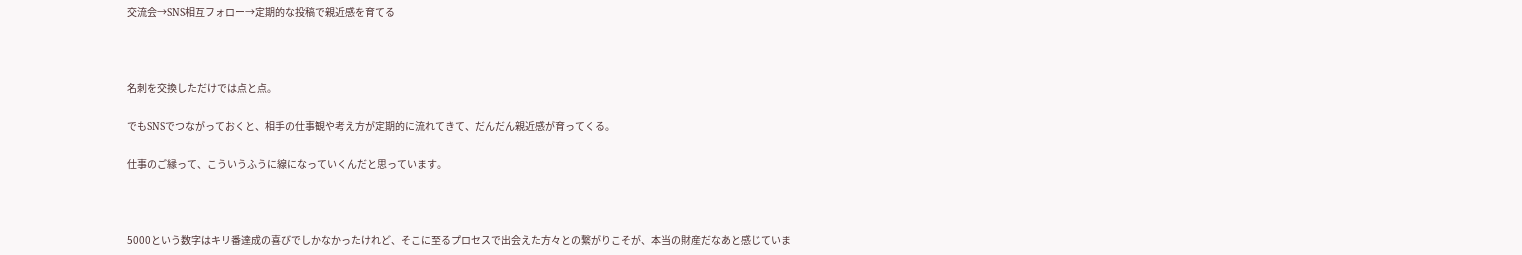交流会→SNS相互フォロー→定期的な投稿で親近感を育てる



名刺を交換しただけでは点と点。

でもSNSでつながっておくと、相手の仕事観や考え方が定期的に流れてきて、だんだん親近感が育ってくる。

仕事のご縁って、こういうふうに線になっていくんだと思っています。



5000という数字はキリ番達成の喜びでしかなかったけれど、そこに至るプロセスで出会えた方々との繋がりこそが、本当の財産だなあと感じていま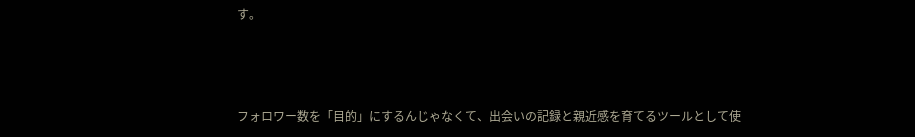す。



フォロワー数を「目的」にするんじゃなくて、出会いの記録と親近感を育てるツールとして使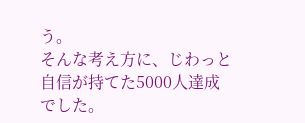う。
そんな考え方に、じわっと自信が持てた5000人達成でした。